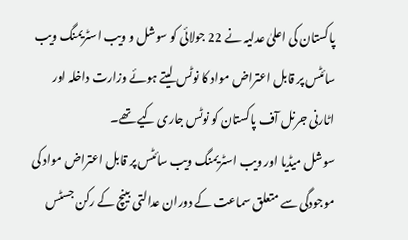پاکستان کی اعلیٰ عدلیہ نے 22 جولائی کو سوشل و ویب اسٹریمنگ ویب سائٹس پر قابل اعتراض مواد کا نوٹس لیتے ہوئے وزارت داخلہ اور اٹارنی جرنل آف پاکستان کو نوٹس جاری کیے تھے۔
سوشل میڈیا اور ویب اسٹریمنگ ویب سائٹس پر قابل اعتراض مواد کی موجودگی سے متعلق سماعت کے دوران عدالتی بینچ کے رکن جسٹس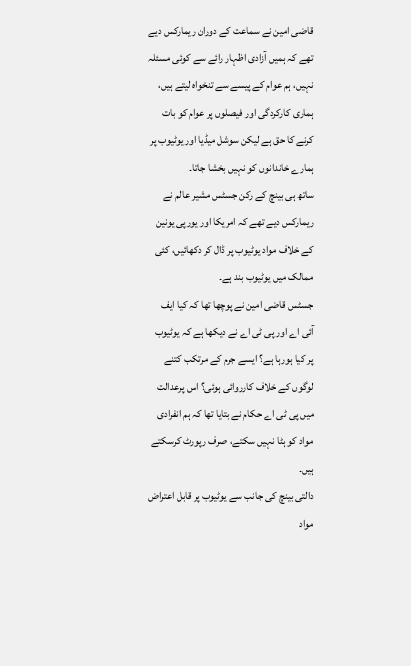قاضی امین نے سماعت کے دوران ریمارکس دیے تھے کہ ہمیں آزادی اظہار رائے سے کوئی مسئلہ نہیں، ہم عوام کے پیسے سے تنخواہ لیتے ہیں، ہماری کارکردگی اور فیصلوں پر عوام کو بات کرنے کا حق ہے لیکن سوشل میڈیا اور یوٹیوب پر ہمارے خاندانوں کو نہیں بخشا جاتا۔
ساتھ ہی بینچ کے رکن جسٹس مشیر عالم نے ریمارکس دیے تھے کہ امریکا اور یورپی یونین کے خلاف مواد یوٹیوب پر ڈال کر دکھائیں، کئی ممالک میں یوٹیوب بند ہے۔
جسٹس قاضی امین نے پوچھا تھا کہ کیا ایف آئی اے اور پی ٹی اے نے دیکھا ہے کہ یوٹیوب پر کیا ہورہا ہے؟ ایسے جرم کے مرتکب کتنے لوگوں کے خلاف کارروائی ہوئی؟ اس پرعدالت میں پی ٹی اے حکام نے بتایا تھا کہ ہم انفرادی مواد کو ہٹا نہیں سکتے، صرف رپورٹ کرسکتے ہیں۔
دالتی بینچ کی جانب سے یوٹیوب پر قابل اعتراض مواد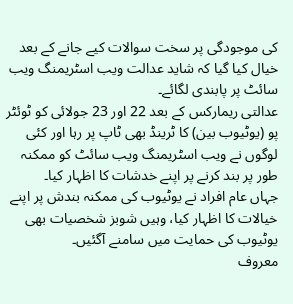کی موجودگی پر سخت سوالات کیے جانے کے بعد خیال کیا گیا کہ شاید عدالت ویب اسٹریمنگ ویب سائٹ پر پابندی لگائے۔
عدالتی ریمارکس کے بعد 22 اور 23 جولائی کو ٹوئٹر پو (یوٹیوب بین) کا ٹرینڈ بھی ٹاپ پر رہا اور کئی لوگوں نے ویب اسٹریمنگ ویب سائٹ کو ممکنہ طور پر بند کرنے پر اپنے خدشات کا اظہار کیا۔
جہاں عام افراد نے یوٹیوب کی ممکنہ بندش پر اپنے خیالات کا اظہار کیا، وہیں شوبز شخصیات بھی یوٹیوب کی حمایت میں سامنے آگئیں۔
معروف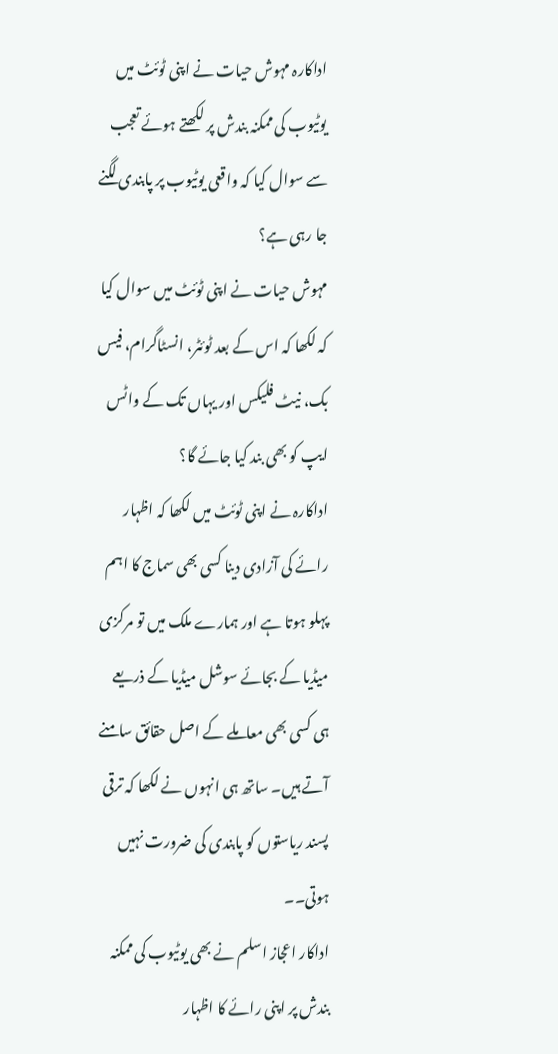اداکارہ مہوش حیات نے اپنی ٹوئٹ میں یوٹیوب کی ممکنہ بندش پر لکھتے ہوئے تعجب سے سوال کیا کہ واقعی یوٹیوب پر پابندی لگنے جا رہی ہے؟
مہوش حیات نے اپنی ٹوئٹ میں سوال کیا کہ لکھا کہ اس کے بعد ٹوئٹر، انسٹاگرام، فیس بک، نیٹ فلیکس اور یہاں تک کے واٹس ایپ کو بھی بند کیا جائے گا؟
اداکارہ نے اپنی ٹوئٹ میں لکھا کہ اظہار رائے کی آزادی دینا کسی بھی سماج کا اہم پہلو ہوتا ہے اور ہمارے ملک میں تو مرکزی میڈیا کے بجائے سوشل میڈیا کے ذریعے ہی کسی بھی معاملے کے اصل حقائق سامنے آتے ہیں۔ ساتھ ہی انہوں نے لکھا کہ ترقی پسند ریاستوں کو پابندی کی ضرورت نہیں ہوتی۔۔
اداکار اعجاز اسلم نے بھی یوٹیوب کی ممکنہ بندش پر اپنی رائے کا اظہار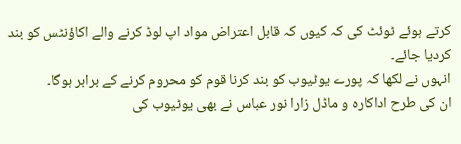کرتے ہوئے ٹوئٹ کی کہ کیوں کہ قابل اعتراض مواد اپ لوڈ کرنے والے اکاؤنٹس کو بند کردیا جائے۔
انہوں نے لکھا کہ پورے یوٹیوب کو بند کرنا قوم کو محروم کرنے کے برابر ہوگا۔
ان کی طرح اداکارہ و ماڈل زارا نور عباس نے بھی یوٹیوب کی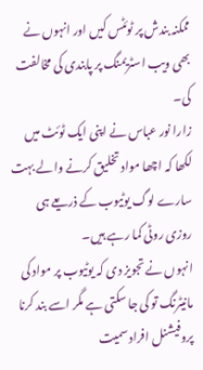ممکنہ بندش پر ٹوئٹس کیں اور انہوں نے بھی ویب اسٹریمنگ پر پابندی کی مخالفت کی۔
زارا نور عباس نے اپنی ایک ٹوئٹ میں لکھا کہ اچھا مواد تخلیق کرنے والے بہت سارے لوگ یوٹیوب کے ذریعے ہی روزی روٹی کما رہے ہیں۔
انہوں نے تجویز دی کہ یوٹیوب پر مواد کی مانیٹرنگ تو کی جا سکتی ہے مگر اسے بند کرنا پروفیشنل افراد سمیت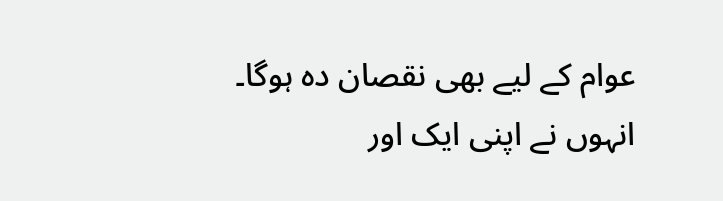عوام کے لیے بھی نقصان دہ ہوگا۔
انہوں نے اپنی ایک اور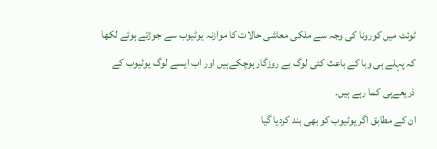ٹوئٹ میں کورونا کی وجہ سے ملکی معاشی حالات کا موازنہ یوٹیوب سے جوڑتے ہوئے لکھا کہ پہلے ہی وبا کے باعث کئی لوگ بے روزگار ہوچکےہیں اور اب ایسے لوگ یوٹیوب کے ذریعےہی کما رہے ہیں۔
ان کے مطابق اگر یوٹیوب کو بھی بند کردیا گیا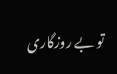تو بے روزگاری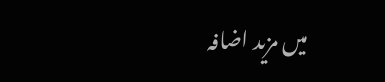میں مزید اضافہ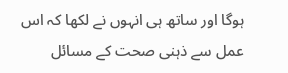ہوگا اور ساتھ ہی انہوں نے لکھا کہ اس عمل سے ذہنی صحت کے مسائل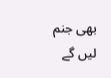بھی جنم لیں گے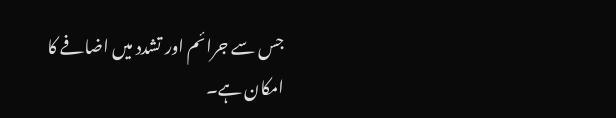جس سے جرائم اور تشدد میں اضافے کا امکان ہے۔